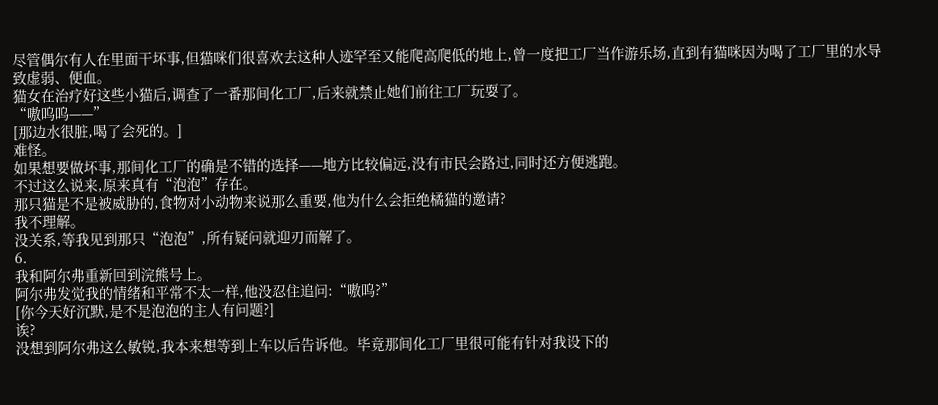尽管偶尔有人在里面干坏事,但猫咪们很喜欢去这种人迹罕至又能爬高爬低的地上,曾一度把工厂当作游乐场,直到有猫咪因为喝了工厂里的水导致虚弱、便血。
猫女在治疗好这些小猫后,调查了一番那间化工厂,后来就禁止她们前往工厂玩耍了。
“嗷呜呜——”
[那边水很脏,喝了会死的。]
难怪。
如果想要做坏事,那间化工厂的确是不错的选择——地方比较偏远,没有市民会路过,同时还方便逃跑。
不过这么说来,原来真有“泡泡”存在。
那只猫是不是被威胁的,食物对小动物来说那么重要,他为什么会拒绝橘猫的邀请?
我不理解。
没关系,等我见到那只“泡泡”,所有疑问就迎刃而解了。
6.
我和阿尔弗重新回到浣熊号上。
阿尔弗发觉我的情绪和平常不太一样,他没忍住追问:“嗷呜?”
[你今天好沉默,是不是泡泡的主人有问题?]
诶?
没想到阿尔弗这么敏锐,我本来想等到上车以后告诉他。毕竟那间化工厂里很可能有针对我设下的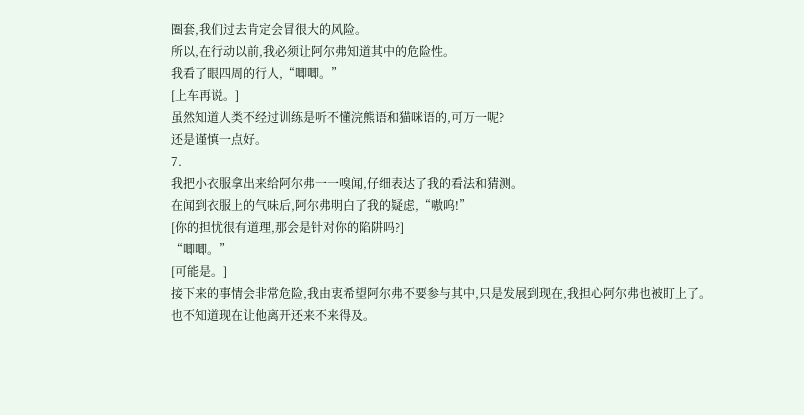圈套,我们过去肯定会冒很大的风险。
所以,在行动以前,我必须让阿尔弗知道其中的危险性。
我看了眼四周的行人,“唧唧。”
[上车再说。]
虽然知道人类不经过训练是听不懂浣熊语和猫咪语的,可万一呢?
还是谨慎一点好。
7.
我把小衣服拿出来给阿尔弗一一嗅闻,仔细表达了我的看法和猜测。
在闻到衣服上的气味后,阿尔弗明白了我的疑虑,“嗷呜!”
[你的担忧很有道理,那会是针对你的陷阱吗?]
“唧唧。”
[可能是。]
接下来的事情会非常危险,我由衷希望阿尔弗不要参与其中,只是发展到现在,我担心阿尔弗也被盯上了。
也不知道现在让他离开还来不来得及。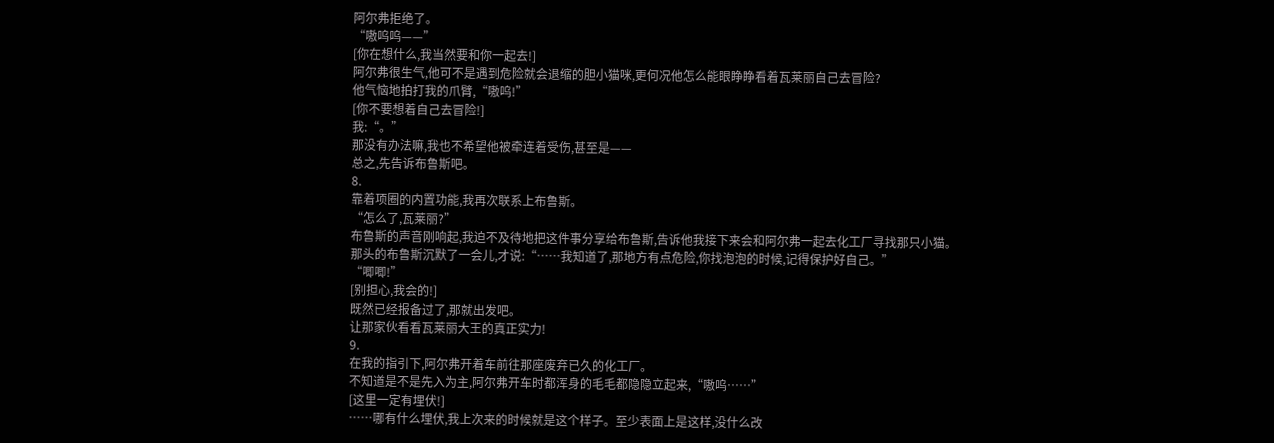阿尔弗拒绝了。
“嗷呜呜——”
[你在想什么,我当然要和你一起去!]
阿尔弗很生气,他可不是遇到危险就会退缩的胆小猫咪,更何况他怎么能眼睁睁看着瓦莱丽自己去冒险?
他气恼地拍打我的爪臂,“嗷呜!”
[你不要想着自己去冒险!]
我:“。”
那没有办法嘛,我也不希望他被牵连着受伤,甚至是——
总之,先告诉布鲁斯吧。
8.
靠着项圈的内置功能,我再次联系上布鲁斯。
“怎么了,瓦莱丽?”
布鲁斯的声音刚响起,我迫不及待地把这件事分享给布鲁斯,告诉他我接下来会和阿尔弗一起去化工厂寻找那只小猫。
那头的布鲁斯沉默了一会儿,才说:“……我知道了,那地方有点危险,你找泡泡的时候,记得保护好自己。”
“唧唧!”
[别担心,我会的!]
既然已经报备过了,那就出发吧。
让那家伙看看瓦莱丽大王的真正实力!
9.
在我的指引下,阿尔弗开着车前往那座废弃已久的化工厂。
不知道是不是先入为主,阿尔弗开车时都浑身的毛毛都隐隐立起来,“嗷呜……”
[这里一定有埋伏!]
……哪有什么埋伏,我上次来的时候就是这个样子。至少表面上是这样,没什么改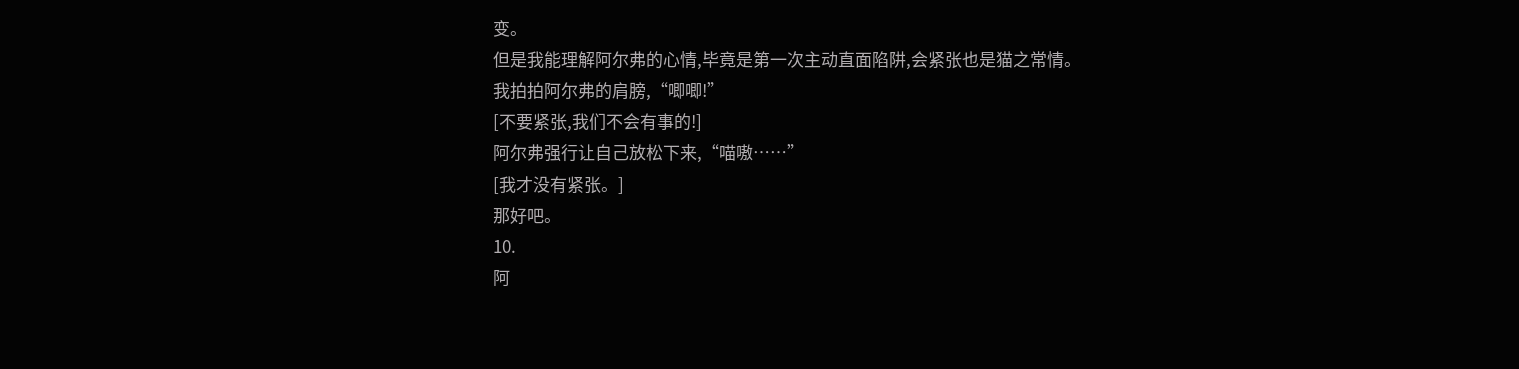变。
但是我能理解阿尔弗的心情,毕竟是第一次主动直面陷阱,会紧张也是猫之常情。
我拍拍阿尔弗的肩膀,“唧唧!”
[不要紧张,我们不会有事的!]
阿尔弗强行让自己放松下来,“喵嗷……”
[我才没有紧张。]
那好吧。
10.
阿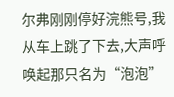尔弗刚刚停好浣熊号,我从车上跳了下去,大声呼唤起那只名为“泡泡”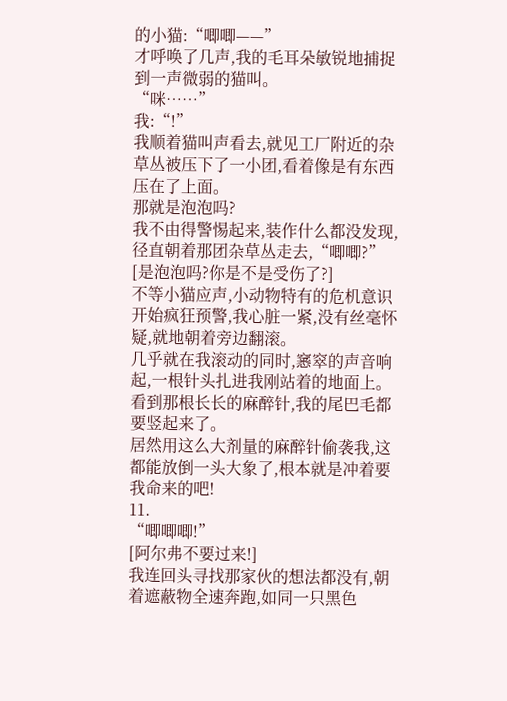的小猫:“唧唧——”
才呼唤了几声,我的毛耳朵敏锐地捕捉到一声微弱的猫叫。
“咪……”
我:“!”
我顺着猫叫声看去,就见工厂附近的杂草丛被压下了一小团,看着像是有东西压在了上面。
那就是泡泡吗?
我不由得警惕起来,装作什么都没发现,径直朝着那团杂草丛走去,“唧唧?”
[是泡泡吗?你是不是受伤了?]
不等小猫应声,小动物特有的危机意识开始疯狂预警,我心脏一紧,没有丝毫怀疑,就地朝着旁边翻滚。
几乎就在我滚动的同时,窸窣的声音响起,一根针头扎进我刚站着的地面上。
看到那根长长的麻醉针,我的尾巴毛都要竖起来了。
居然用这么大剂量的麻醉针偷袭我,这都能放倒一头大象了,根本就是冲着要我命来的吧!
11.
“唧唧唧!”
[阿尔弗不要过来!]
我连回头寻找那家伙的想法都没有,朝着遮蔽物全速奔跑,如同一只黑色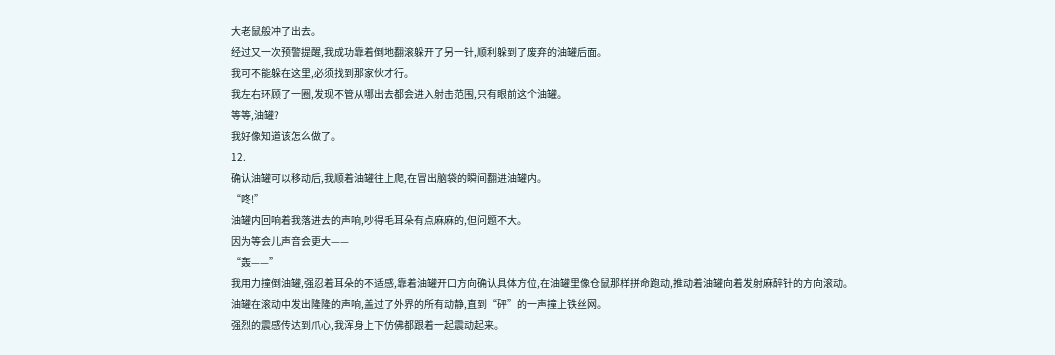大老鼠般冲了出去。
经过又一次预警提醒,我成功靠着倒地翻滚躲开了另一针,顺利躲到了废弃的油罐后面。
我可不能躲在这里,必须找到那家伙才行。
我左右环顾了一圈,发现不管从哪出去都会进入射击范围,只有眼前这个油罐。
等等,油罐?
我好像知道该怎么做了。
12.
确认油罐可以移动后,我顺着油罐往上爬,在冒出脑袋的瞬间翻进油罐内。
“咚!”
油罐内回响着我落进去的声响,吵得毛耳朵有点麻麻的,但问题不大。
因为等会儿声音会更大——
“轰——”
我用力撞倒油罐,强忍着耳朵的不适感,靠着油罐开口方向确认具体方位,在油罐里像仓鼠那样拼命跑动,推动着油罐向着发射麻醉针的方向滚动。
油罐在滚动中发出隆隆的声响,盖过了外界的所有动静,直到“砰”的一声撞上铁丝网。
强烈的震感传达到爪心,我浑身上下仿佛都跟着一起震动起来。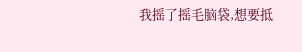我摇了摇毛脑袋,想要抵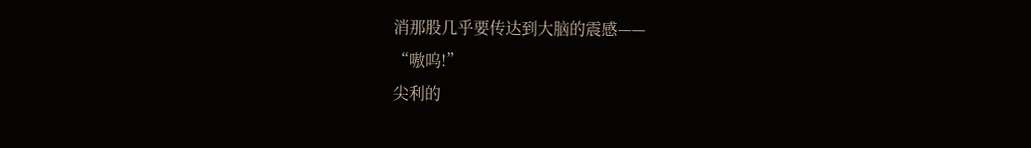消那股几乎要传达到大脑的震感——
“嗷呜!”
尖利的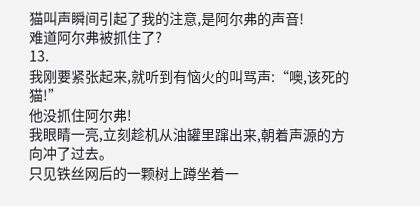猫叫声瞬间引起了我的注意,是阿尔弗的声音!
难道阿尔弗被抓住了?
13.
我刚要紧张起来,就听到有恼火的叫骂声:“噢,该死的猫!”
他没抓住阿尔弗!
我眼睛一亮,立刻趁机从油罐里蹿出来,朝着声源的方向冲了过去。
只见铁丝网后的一颗树上蹲坐着一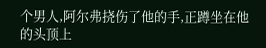个男人,阿尔弗挠伤了他的手,正蹲坐在他的头顶上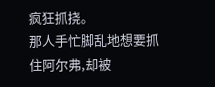疯狂抓挠。
那人手忙脚乱地想要抓住阿尔弗,却被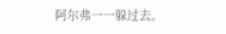阿尔弗一一躲过去。